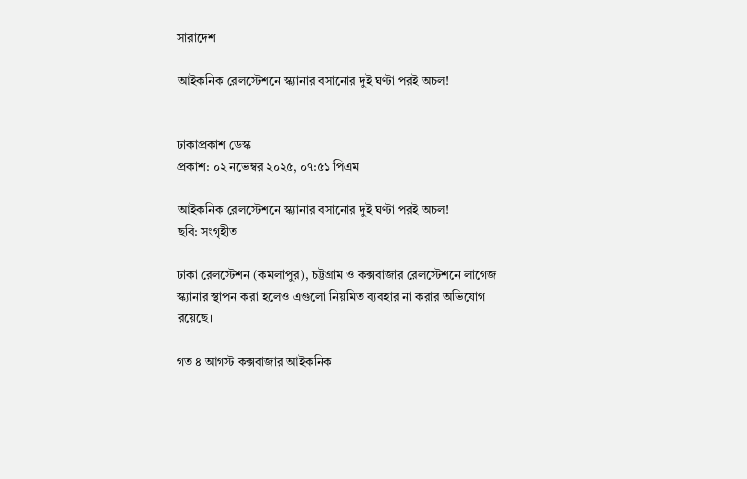সারাদেশ

আইকনিক রেলস্টেশনে স্ক্যানার বসানোর দুই ঘণ্টা পরই অচল!


ঢাকাপ্রকাশ ডেস্ক
প্রকাশ: ০২ নভেম্বর ২০২৫, ০৭:৫১ পিএম

আইকনিক রেলস্টেশনে স্ক্যানার বসানোর দুই ঘণ্টা পরই অচল!
ছবি: সংগৃহীত

ঢাকা রেলস্টেশন (কমলাপুর), চট্টগ্রাম ও কক্সবাজার রেলস্টেশনে লাগেজ স্ক্যানার স্থাপন করা হলেও এগুলো নিয়মিত ব্যবহার না করার অভিযোগ রয়েছে।

গত ৪ আগস্ট কক্সবাজার আইকনিক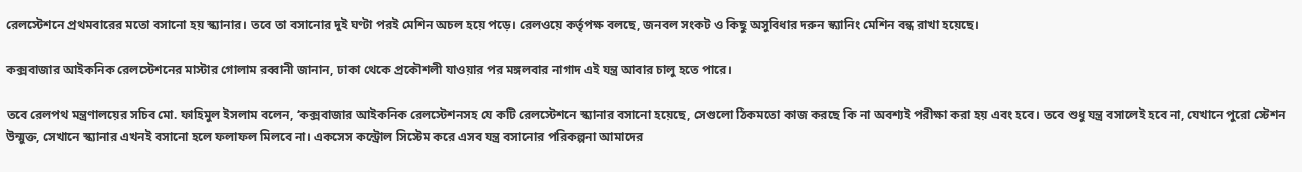রেলস্টেশনে প্রথমবারের মতো বসানো হয় স্ক্যানার। তবে তা বসানোর দুই ঘণ্টা পরই মেশিন অচল হয়ে পড়ে। রেলওয়ে কর্তৃপক্ষ বলছে, জনবল সংকট ও কিছু অসুবিধার দরুন স্ক্যানিং মেশিন বন্ধ রাখা হয়েছে।

কক্সবাজার আইকনিক রেলস্টেশনের মাস্টার গোলাম রব্বানী জানান, ঢাকা থেকে প্রকৌশলী যাওয়ার পর মঙ্গলবার নাগাদ এই যন্ত্র আবার চালু হতে পারে।

তবে রেলপথ মন্ত্রণালয়ের সচিব মো. ফাহিমুল ইসলাম বলেন, ‘কক্সবাজার আইকনিক রেলস্টেশনসহ যে কটি রেলস্টেশনে স্ক্যানার বসানো হয়েছে, সেগুলো ঠিকমতো কাজ করছে কি না অবশ্যই পরীক্ষা করা হয় এবং হবে। তবে শুধু যন্ত্র বসালেই হবে না, যেখানে পুরো স্টেশন উন্মুক্ত, সেখানে স্ক্যানার এখনই বসানো হলে ফলাফল মিলবে না। একসেস কন্ট্রোল সিস্টেম করে এসব যন্ত্র বসানোর পরিকল্পনা আমাদের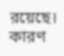রয়েছে। কারণ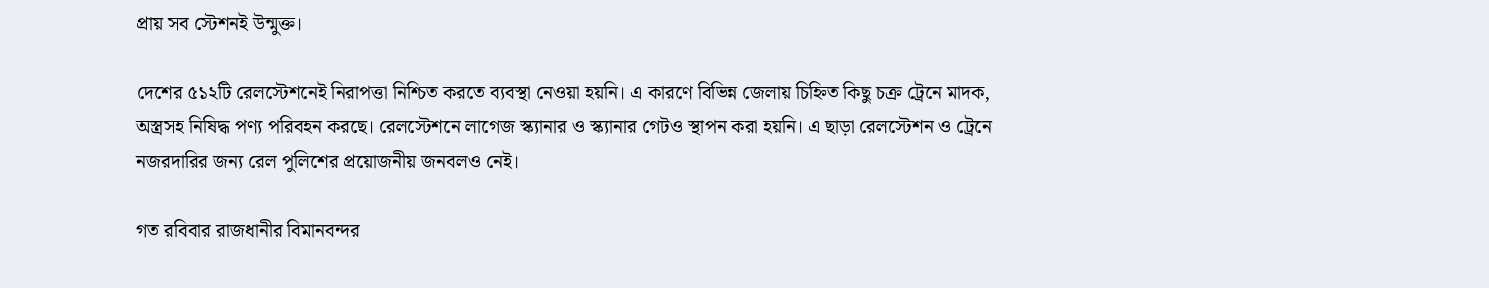প্রায় সব স্টেশনই উন্মুক্ত।

দেশের ৫১২টি রেলস্টেশনেই নিরাপত্তা নিশ্চিত করতে ব্যবস্থা নেওয়া হয়নি। এ কারণে বিভিন্ন জেলায় চিহ্নিত কিছু চক্র ট্রেনে মাদক, অস্ত্রসহ নিষিদ্ধ পণ্য পরিবহন করছে। রেলস্টেশনে লাগেজ স্ক্যানার ও স্ক্যানার গেটও স্থাপন করা হয়নি। এ ছাড়া রেলস্টেশন ও ট্রেনে নজরদারির জন্য রেল পুলিশের প্রয়োজনীয় জনবলও নেই।

গত রবিবার রাজধানীর বিমানবন্দর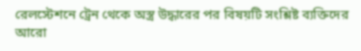রেলস্টেশনে ট্রেন থেকে অস্ত্র উদ্ধারের পর বিষয়টি সংশ্লিষ্ট ব্যক্তিদের আরো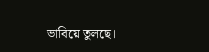ভাবিয়ে তুলছে।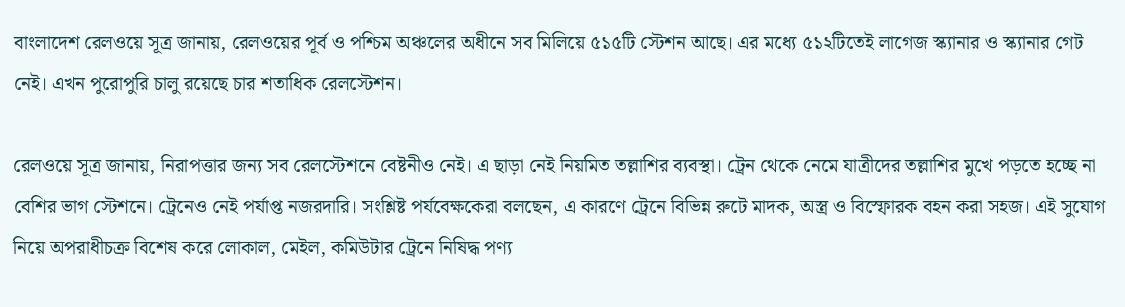বাংলাদেশ রেলওয়ে সূত্র জানায়, রেলওয়ের পূর্ব ও পশ্চিম অঞ্চলের অধীনে সব মিলিয়ে ৫১৫টি স্টেশন আছে। এর মধ্যে ৫১২টিতেই লাগেজ স্ক্যানার ও স্ক্যানার গেট নেই। এখন পুরোপুরি চালু রয়েছে চার শতাধিক রেলস্টেশন।

রেলওয়ে সূত্র জানায়, নিরাপত্তার জন্য সব রেলস্টেশনে বেষ্টনীও নেই। এ ছাড়া নেই নিয়মিত তল্লাশির ব্যবস্থা। ট্রেন থেকে নেমে যাত্রীদের তল্লাশির মুখে পড়তে হচ্ছে না বেশির ভাগ স্টেশনে। ট্রেনেও নেই পর্যাপ্ত নজরদারি। সংশ্লিষ্ট পর্যবেক্ষকেরা বলছেন, এ কারণে ট্রেনে বিভিন্ন রুটে মাদক, অস্ত্র ও বিস্ফোরক বহন করা সহজ। এই সুযোগ নিয়ে অপরাধীচক্র বিশেষ করে লোকাল, মেইল, কমিউটার ট্রেনে নিষিদ্ধ পণ্য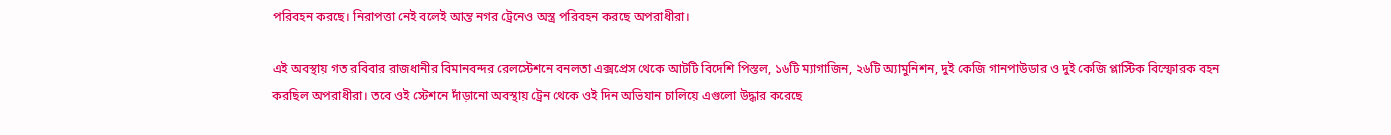পরিবহন করছে। নিরাপত্তা নেই বলেই আন্ত নগর ট্রেনেও অস্ত্র পরিবহন করছে অপরাধীরা।

এই অবস্থায় গত রবিবার রাজধানীর বিমানবন্দর রেলস্টেশনে বনলতা এক্সপ্রেস থেকে আটটি বিদেশি পিস্তল, ১৬টি ম্যাগাজিন, ২৬টি অ্যামুনিশন, দুই কেজি গানপাউডার ও দুই কেজি প্লাস্টিক বিস্ফোরক বহন করছিল অপরাধীরা। তবে ওই স্টেশনে দাঁড়ানো অবস্থায় ট্রেন থেকে ওই দিন অভিযান চালিয়ে এগুলো উদ্ধার করেছে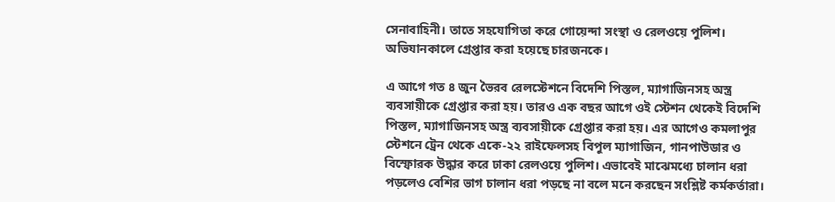সেনাবাহিনী। তাতে সহযোগিতা করে গোয়েন্দা সংস্থা ও রেলওয়ে পুলিশ। অভিযানকালে গ্রেপ্তার করা হয়েছে চারজনকে।

এ আগে গত ৪ জুন ভৈরব রেলস্টেশনে বিদেশি পিস্তল, ম্যাগাজিনসহ অস্ত্র ব্যবসায়ীকে গ্রেপ্তার করা হয়। তারও এক বছর আগে ওই স্টেশন থেকেই বিদেশি পিস্তল, ম্যাগাজিনসহ অস্ত্র ব্যবসায়ীকে গ্রেপ্তার করা হয়। এর আগেও কমলাপুর স্টেশনে ট্রেন থেকে একে-২২ রাইফেলসহ বিপুল ম্যাগাজিন, গানপাউডার ও বিস্ফোরক উদ্ধার করে ঢাকা রেলওয়ে পুলিশ। এভাবেই মাঝেমধ্যে চালান ধরা পড়লেও বেশির ভাগ চালান ধরা পড়ছে না বলে মনে করছেন সংশ্লিষ্ট কর্মকর্তারা।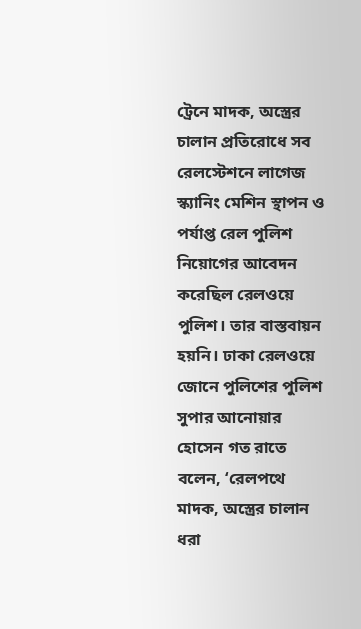ট্রেনে মাদক, অস্ত্রের চালান প্রতিরোধে সব রেলস্টেশনে লাগেজ স্ক্যানিং মেশিন স্থাপন ও পর্যাপ্ত রেল পুলিশ নিয়োগের আবেদন করেছিল রেলওয়ে পুলিশ। তার বাস্তবায়ন হয়নি। ঢাকা রেলওয়ে জোনে পুলিশের পুলিশ সুপার আনোয়ার হোসেন গত রাতে বলেন, ‘রেলপথে মাদক, অস্ত্রের চালান ধরা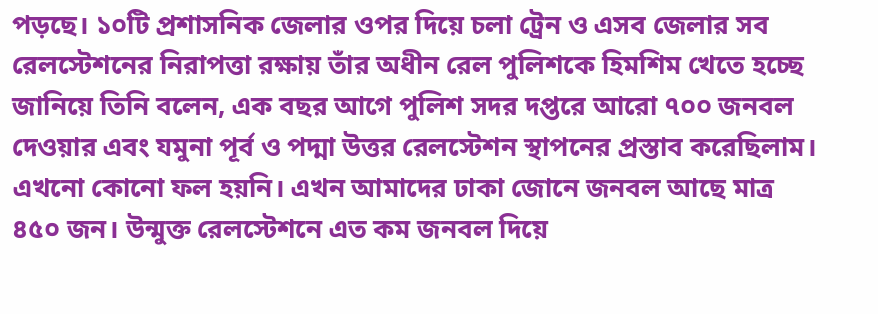পড়ছে। ১০টি প্রশাসনিক জেলার ওপর দিয়ে চলা ট্রেন ও এসব জেলার সব রেলস্টেশনের নিরাপত্তা রক্ষায় তাঁর অধীন রেল পুলিশকে হিমশিম খেতে হচ্ছে জানিয়ে তিনি বলেন, এক বছর আগে পুলিশ সদর দপ্তরে আরো ৭০০ জনবল দেওয়ার এবং যমুনা পূর্ব ও পদ্মা উত্তর রেলস্টেশন স্থাপনের প্রস্তাব করেছিলাম। এখনো কোনো ফল হয়নি। এখন আমাদের ঢাকা জোনে জনবল আছে মাত্র ৪৫০ জন। উন্মুক্ত রেলস্টেশনে এত কম জনবল দিয়ে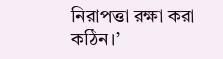নিরাপত্তা রক্ষা করা কঠিন।’